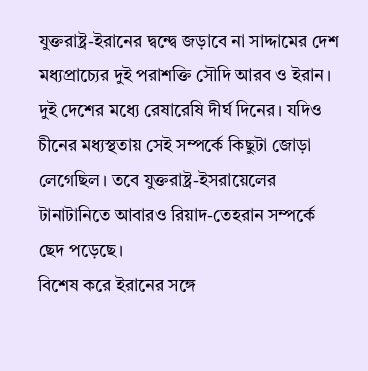যুক্তরাষ্ট্র-ইরানের দ্বন্দ্বে জড়াবে না সাদ্দামের দেশ
মধ্যপ্রাচ্যের দুই পরাশক্তি সৌদি আরব ও ইরান। দুই দেশের মধ্যে রেষারেষি দীর্ঘ দিনের। যদিও চীনের মধ্যস্থতায় সেই সম্পর্কে কিছুটা জোড়া লেগেছিল। তবে যুক্তরাষ্ট্র-ইসরায়েলের টানাটানিতে আবারও রিয়াদ-তেহরান সম্পর্কে ছেদ পড়েছে।
বিশেষ করে ইরানের সঙ্গে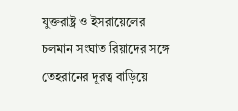যুক্তরাষ্ট্র ও ইসরায়েলের চলমান সংঘাত রিয়াদের সঙ্গে তেহরানের দূরত্ব বাড়িয়ে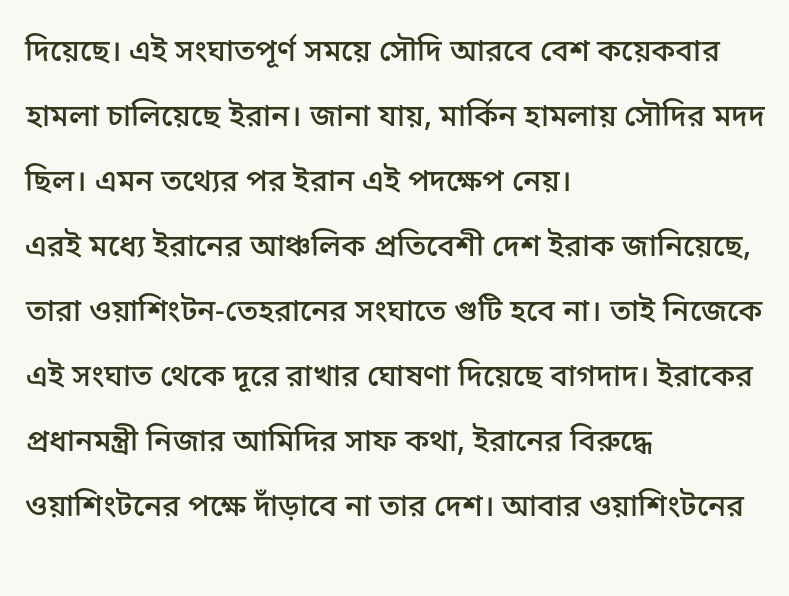দিয়েছে। এই সংঘাতপূর্ণ সময়ে সৌদি আরবে বেশ কয়েকবার হামলা চালিয়েছে ইরান। জানা যায়, মার্কিন হামলায় সৌদির মদদ ছিল। এমন তথ্যের পর ইরান এই পদক্ষেপ নেয়।
এরই মধ্যে ইরানের আঞ্চলিক প্রতিবেশী দেশ ইরাক জানিয়েছে, তারা ওয়াশিংটন-তেহরানের সংঘাতে গুটি হবে না। তাই নিজেকে এই সংঘাত থেকে দূরে রাখার ঘোষণা দিয়েছে বাগদাদ। ইরাকের প্রধানমন্ত্রী নিজার আমিদির সাফ কথা, ইরানের বিরুদ্ধে ওয়াশিংটনের পক্ষে দাঁড়াবে না তার দেশ। আবার ওয়াশিংটনের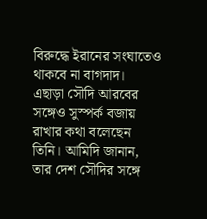বিরুদ্ধে ইরানের সংঘাতেও থাকবে না বাগদাদ।
এছাড়া সৌদি আরবের সঙ্গেও সুস্পর্ক বজায় রাখার কথা বলেছেন তিনি। আমিদি জানান, তার দেশ সৌদির সঙ্গে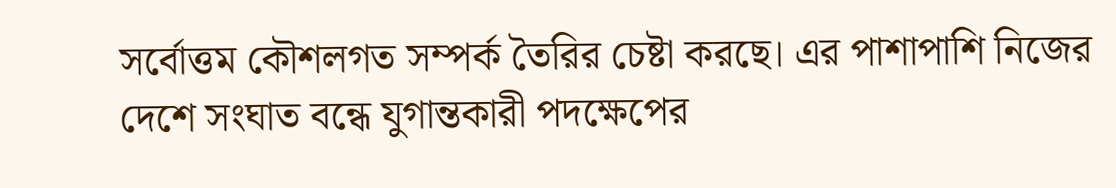সর্বোত্তম কৌশলগত সম্পর্ক তৈরির চেষ্টা করছে। এর পাশাপাশি নিজের দেশে সংঘাত বন্ধে যুগান্তকারী পদক্ষেপের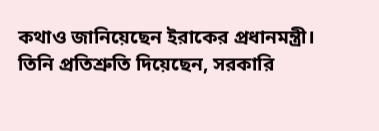কথাও জানিয়েছেন ইরাকের প্রধানমন্ত্রী।
তিনি প্রতিশ্রুতি দিয়েছেন, সরকারি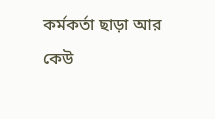কর্মকর্তা ছাড়া আর কেউ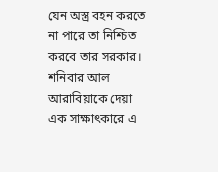যেন অস্ত্র বহন করতে না পারে তা নিশ্চিত করবে তার সরকার। শনিবার আল আরাবিয়াকে দেয়া এক সাক্ষাৎকারে এ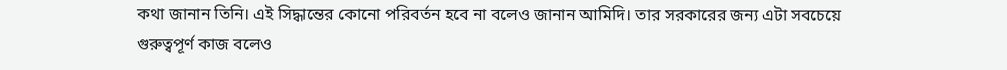কথা জানান তিনি। এই সিদ্ধান্তের কোনো পরিবর্তন হবে না বলেও জানান আমিদি। তার সরকারের জন্য এটা সবচেয়ে গুরুত্বপূর্ণ কাজ বলেও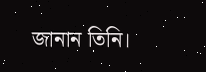জানান তিনি।